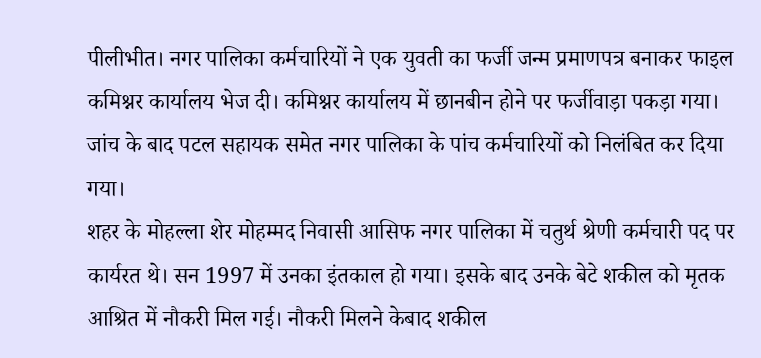पीलीभीत। नगर पालिका कर्मचारियों ने एक युवती का फर्जी जन्म प्रमाणपत्र बनाकर फाइल कमिश्नर कार्यालय भेज दी। कमिश्नर कार्यालय में छानबीन होने पर फर्जीवाड़ा पकड़ा गया। जांच के बाद पटल सहायक समेत नगर पालिका के पांच कर्मचारियों को निलंबित कर दिया गया।
शहर के मोहल्ला शेर मोहम्मद निवासी आसिफ नगर पालिका में चतुर्थ श्रेणी कर्मचारी पद पर कार्यरत थे। सन 1997 में उनका इंतकाल हो गया। इसके बाद उनके बेटे शकील को मृतक आश्रित में नौकरी मिल गई। नौकरी मिलने केबाद शकील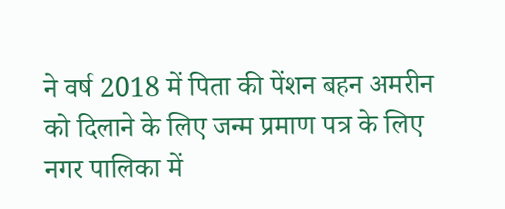ने वर्ष 2018 में पिता की पेंशन बहन अमरीन को दिलाने के लिए जन्म प्रमाण पत्र के लिए नगर पालिका में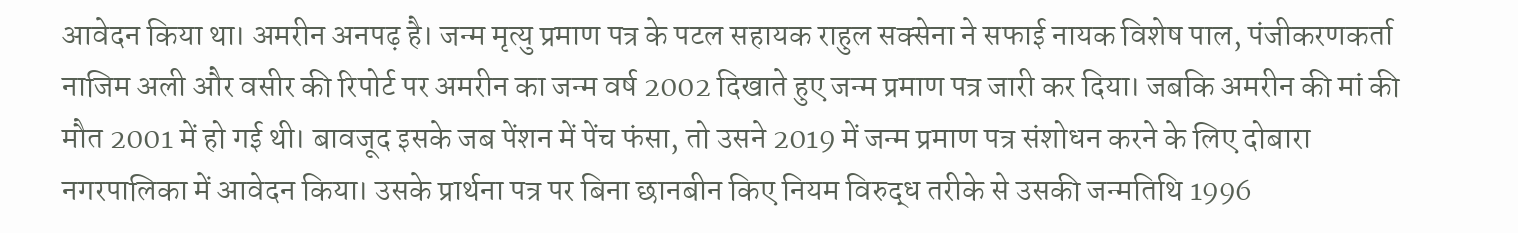आवेदन किया था। अमरीन अनपढ़ है। जन्म मृत्यु प्रमाण पत्र के पटल सहायक राहुल सक्सेना ने सफाई नायक विशेष पाल, पंजीकरणकर्ता नाजिम अली और वसीर की रिपोर्ट पर अमरीन का जन्म वर्ष 2002 दिखाते हुए जन्म प्रमाण पत्र जारी कर दिया। जबकि अमरीन की मां की मौत 2001 में हो गई थी। बावजूद इसके जब पेंशन में पेंच फंसा, तो उसने 2019 में जन्म प्रमाण पत्र संशोधन करने के लिए दोबारा नगरपालिका में आवेदन किया। उसके प्रार्थना पत्र पर बिना छानबीन किए नियम विरुद्ध तरीके से उसकी जन्मतिथि 1996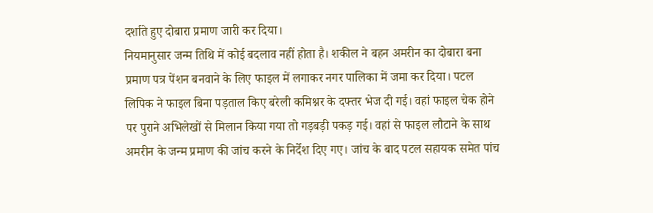दर्शाते हुए दोबारा प्रमाण जारी कर दिया।
नियमानुसार जन्म तिथि में कोई बदलाव नहीं होता है। शकील ने बहन अमरीन का दोबारा बना प्रमाण पत्र पेंशन बनवाने के लिए फाइल में लगाकर नगर पालिका में जमा कर दिया। पटल लिपिक ने फाइल बिना पड़ताल किए बरेली कमिश्नर के दफ्तर भेज दी गई। वहां फाइल चेक होने पर पुराने अभिलेखों से मिलान किया गया तो गड़बड़ी पकड़ गई। वहां से फाइल लौटाने के साथ अमरीन के जन्म प्रमाण की जांच करने के निर्देश दिए गए। जांच के बाद पटल सहायक समेत पांच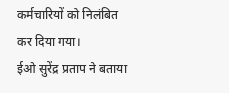कर्मचारियों को निलंबित कर दिया गया।
ईओ सुरेंद्र प्रताप ने बताया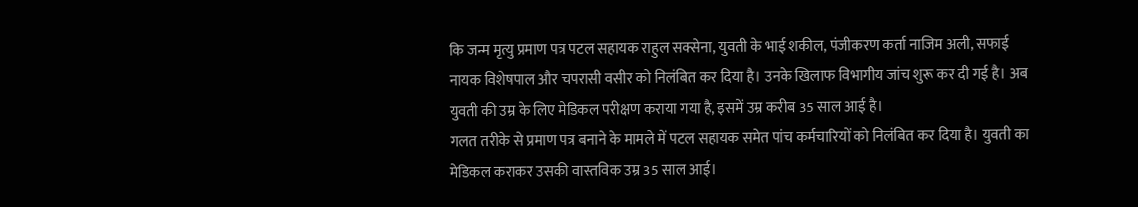कि जन्म मृत्यु प्रमाण पत्र पटल सहायक राहुल सक्सेना, युवती के भाई शकील, पंजीकरण कर्ता नाजिम अली, सफाई नायक विशेषपाल और चपरासी वसीर को निलंबित कर दिया है। उनके खिलाफ विभागीय जांच शुरू कर दी गई है। अब युवती की उम्र के लिए मेडिकल परीक्षण कराया गया है, इसमें उम्र करीब 35 साल आई है।
गलत तरीके से प्रमाण पत्र बनाने के मामले में पटल सहायक समेत पांच कर्मचारियों को निलंबित कर दिया है। युवती का मेडिकल कराकर उसकी वास्तविक उम्र 35 साल आई।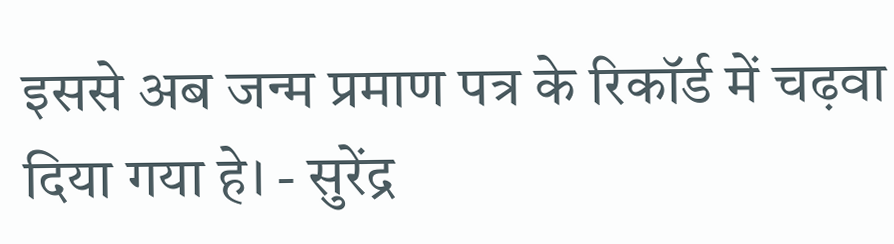इससे अब जन्म प्रमाण पत्र के रिकॉर्ड में चढ़वा दिया गया हे। - सुरेंद्र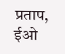प्रताप, ईओ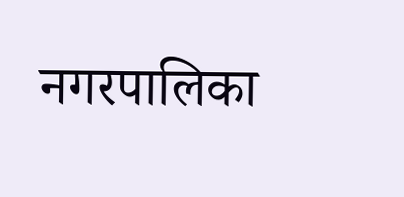नगरपालिका